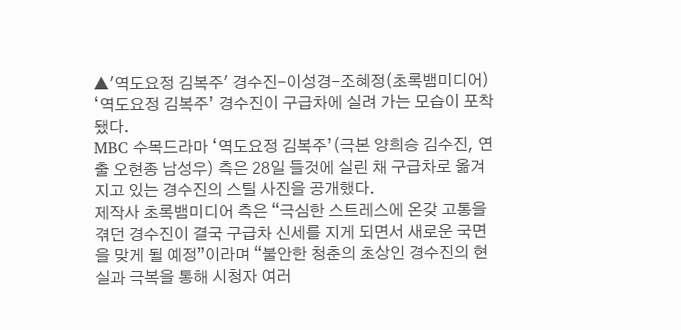▲'역도요정 김복주' 경수진-이성경-조혜정(초록뱀미디어)
‘역도요정 김복주’ 경수진이 구급차에 실려 가는 모습이 포착됐다.
MBC 수목드라마 ‘역도요정 김복주’(극본 양희승 김수진, 연출 오현종 남성우) 측은 28일 들것에 실린 채 구급차로 옮겨지고 있는 경수진의 스틸 사진을 공개했다.
제작사 초록뱀미디어 측은 “극심한 스트레스에 온갖 고통을 겪던 경수진이 결국 구급차 신세를 지게 되면서 새로운 국면을 맞게 될 예정”이라며 “불안한 청춘의 초상인 경수진의 현실과 극복을 통해 시청자 여러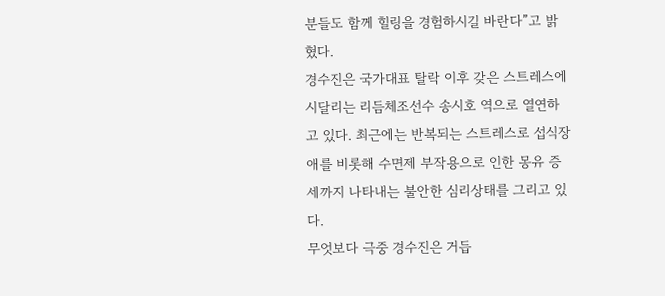분들도 함께 힐링을 경험하시길 바란다”고 밝혔다.
경수진은 국가대표 탈락 이후 갖은 스트레스에 시달리는 리듬체조선수 송시호 역으로 열연하고 있다. 최근에는 반복되는 스트레스로 섭식장애를 비롯해 수면제 부작용으로 인한 몽유 증세까지 나타내는 불안한 심리상태를 그리고 있다.
무엇보다 극중 경수진은 거듭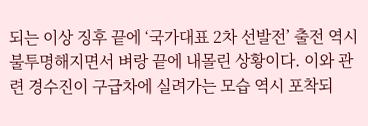되는 이상 징후 끝에 ‘국가대표 2차 선발전’ 출전 역시 불투명해지면서 벼랑 끝에 내몰린 상황이다. 이와 관련 경수진이 구급차에 실려가는 모습 역시 포착되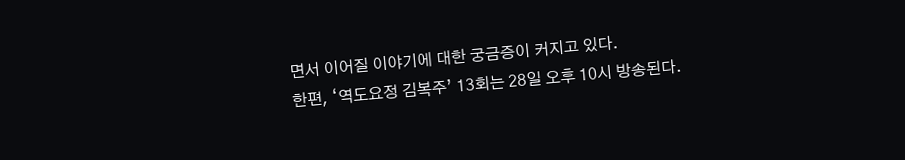면서 이어질 이야기에 대한 궁금증이 커지고 있다.
한편, ‘역도요정 김복주’ 13회는 28일 오후 10시 방송된다.